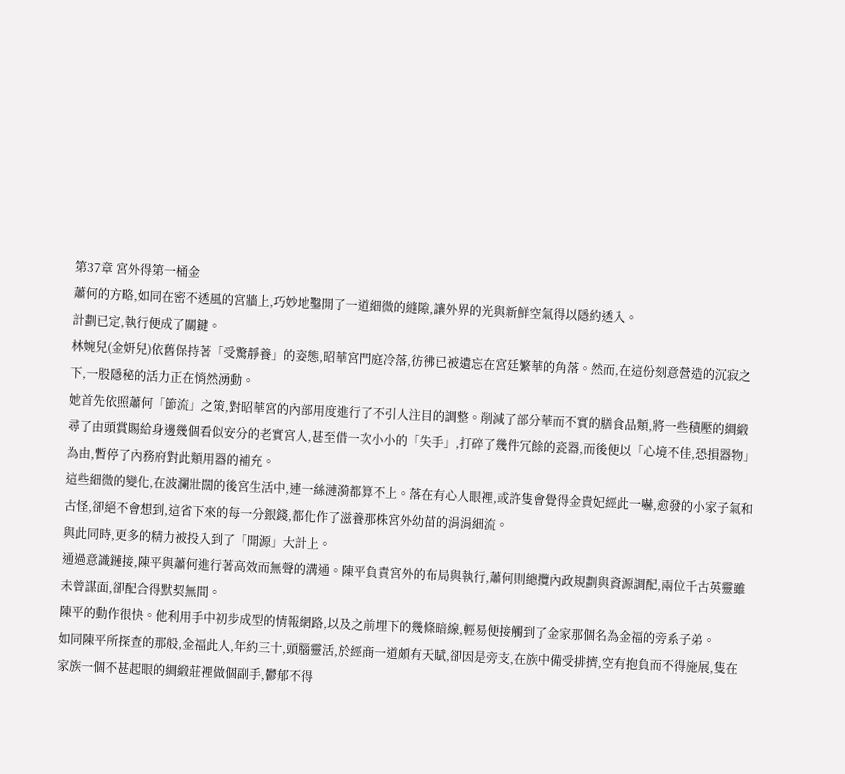第37章 宮外得第一桶金
蕭何的方略,如同在密不透風的宮牆上,巧妙地鑿開了一道細微的縫隙,讓外界的光與新鮮空氣得以隱約透入。
計劃已定,執行便成了關鍵。
林婉兒(金妍兒)依舊保持著「受驚靜養」的姿態,昭華宮門庭冷落,彷彿已被遺忘在宮廷繁華的角落。然而,在這份刻意營造的沉寂之下,一股隱秘的活力正在悄然湧動。
她首先依照蕭何「節流」之策,對昭華宮的內部用度進行了不引人注目的調整。削減了部分華而不實的膳食品類,將一些積壓的綢緞尋了由頭賞賜給身邊幾個看似安分的老實宮人,甚至借一次小小的「失手」,打碎了幾件冗餘的瓷器,而後便以「心境不佳,恐損器物」為由,暫停了內務府對此類用器的補充。
這些細微的變化,在波瀾壯闊的後宮生活中,連一絲漣漪都算不上。落在有心人眼裡,或許隻會覺得金貴妃經此一嚇,愈發的小家子氣和古怪,卻絕不會想到,這省下來的每一分銀錢,都化作了滋養那株宮外幼苗的涓涓細流。
與此同時,更多的精力被投入到了「開源」大計上。
通過意識鏈接,陳平與蕭何進行著高效而無聲的溝通。陳平負責宮外的布局與執行,蕭何則總攬內政規劃與資源調配,兩位千古英靈雖未曾謀面,卻配合得默契無間。
陳平的動作很快。他利用手中初步成型的情報網路,以及之前埋下的幾條暗線,輕易便接觸到了金家那個名為金福的旁系子弟。
如同陳平所探查的那般,金福此人,年約三十,頭腦靈活,於經商一道頗有天賦,卻因是旁支,在族中備受排擠,空有抱負而不得施展,隻在家族一個不甚起眼的綢緞莊裡做個副手,鬱郁不得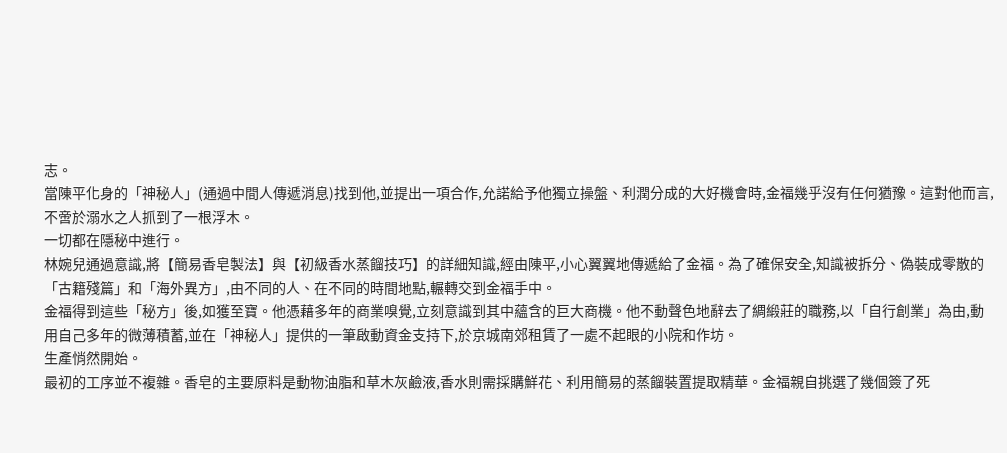志。
當陳平化身的「神秘人」(通過中間人傳遞消息)找到他,並提出一項合作,允諾給予他獨立操盤、利潤分成的大好機會時,金福幾乎沒有任何猶豫。這對他而言,不啻於溺水之人抓到了一根浮木。
一切都在隱秘中進行。
林婉兒通過意識,將【簡易香皂製法】與【初級香水蒸餾技巧】的詳細知識,經由陳平,小心翼翼地傳遞給了金福。為了確保安全,知識被拆分、偽裝成零散的「古籍殘篇」和「海外異方」,由不同的人、在不同的時間地點,輾轉交到金福手中。
金福得到這些「秘方」後,如獲至寶。他憑藉多年的商業嗅覺,立刻意識到其中蘊含的巨大商機。他不動聲色地辭去了綢緞莊的職務,以「自行創業」為由,動用自己多年的微薄積蓄,並在「神秘人」提供的一筆啟動資金支持下,於京城南郊租賃了一處不起眼的小院和作坊。
生產悄然開始。
最初的工序並不複雜。香皂的主要原料是動物油脂和草木灰鹼液,香水則需採購鮮花、利用簡易的蒸餾裝置提取精華。金福親自挑選了幾個簽了死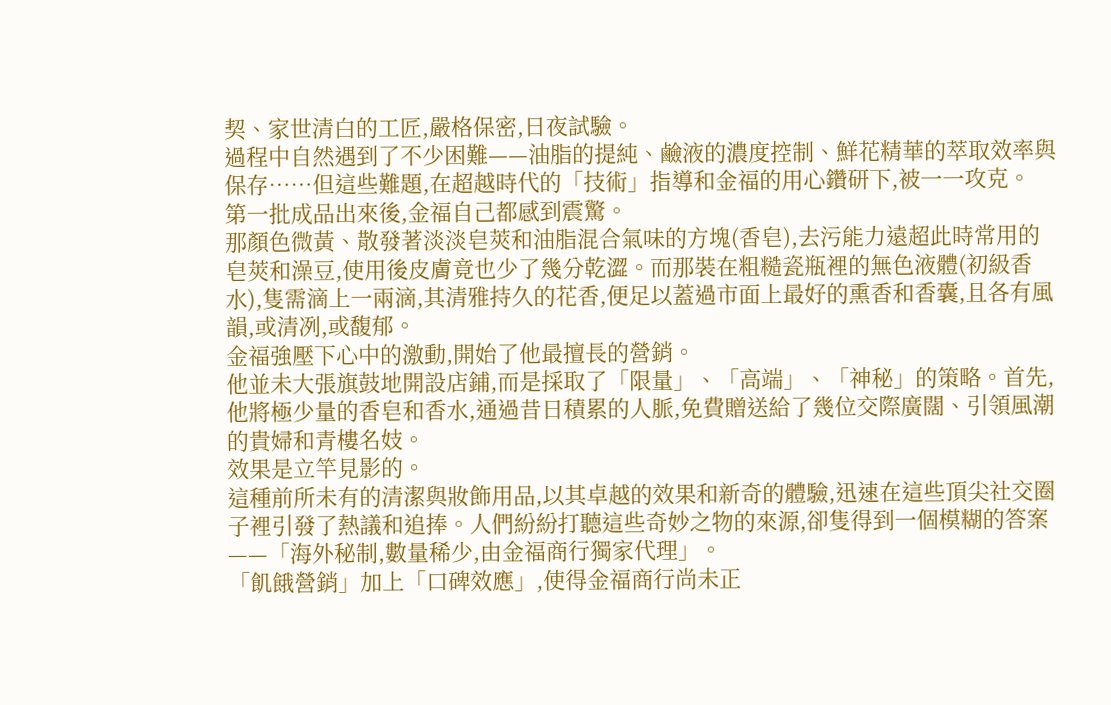契、家世清白的工匠,嚴格保密,日夜試驗。
過程中自然遇到了不少困難——油脂的提純、鹼液的濃度控制、鮮花精華的萃取效率與保存……但這些難題,在超越時代的「技術」指導和金福的用心鑽研下,被一一攻克。
第一批成品出來後,金福自己都感到震驚。
那顏色微黃、散發著淡淡皂莢和油脂混合氣味的方塊(香皂),去污能力遠超此時常用的皂莢和澡豆,使用後皮膚竟也少了幾分乾澀。而那裝在粗糙瓷瓶裡的無色液體(初級香水),隻需滴上一兩滴,其清雅持久的花香,便足以蓋過市面上最好的熏香和香囊,且各有風韻,或清冽,或馥郁。
金福強壓下心中的激動,開始了他最擅長的營銷。
他並未大張旗鼓地開設店鋪,而是採取了「限量」、「高端」、「神秘」的策略。首先,他將極少量的香皂和香水,通過昔日積累的人脈,免費贈送給了幾位交際廣闊、引領風潮的貴婦和青樓名妓。
效果是立竿見影的。
這種前所未有的清潔與妝飾用品,以其卓越的效果和新奇的體驗,迅速在這些頂尖社交圈子裡引發了熱議和追捧。人們紛紛打聽這些奇妙之物的來源,卻隻得到一個模糊的答案——「海外秘制,數量稀少,由金福商行獨家代理」。
「飢餓營銷」加上「口碑效應」,使得金福商行尚未正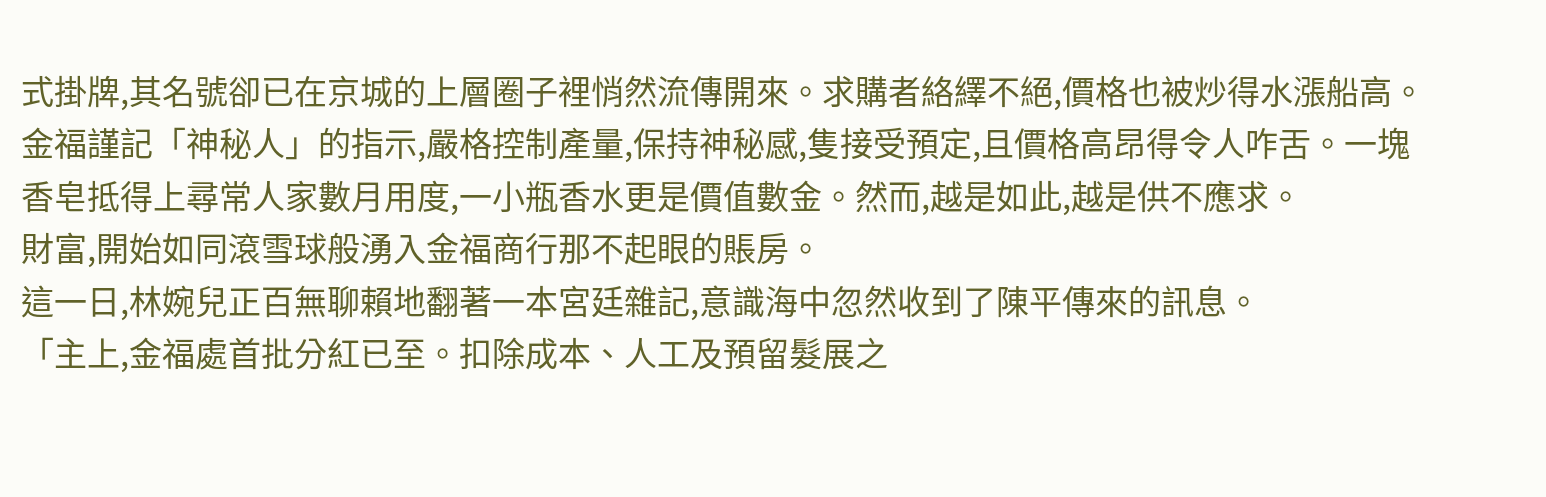式掛牌,其名號卻已在京城的上層圈子裡悄然流傳開來。求購者絡繹不絕,價格也被炒得水漲船高。
金福謹記「神秘人」的指示,嚴格控制產量,保持神秘感,隻接受預定,且價格高昂得令人咋舌。一塊香皂抵得上尋常人家數月用度,一小瓶香水更是價值數金。然而,越是如此,越是供不應求。
財富,開始如同滾雪球般湧入金福商行那不起眼的賬房。
這一日,林婉兒正百無聊賴地翻著一本宮廷雜記,意識海中忽然收到了陳平傳來的訊息。
「主上,金福處首批分紅已至。扣除成本、人工及預留髮展之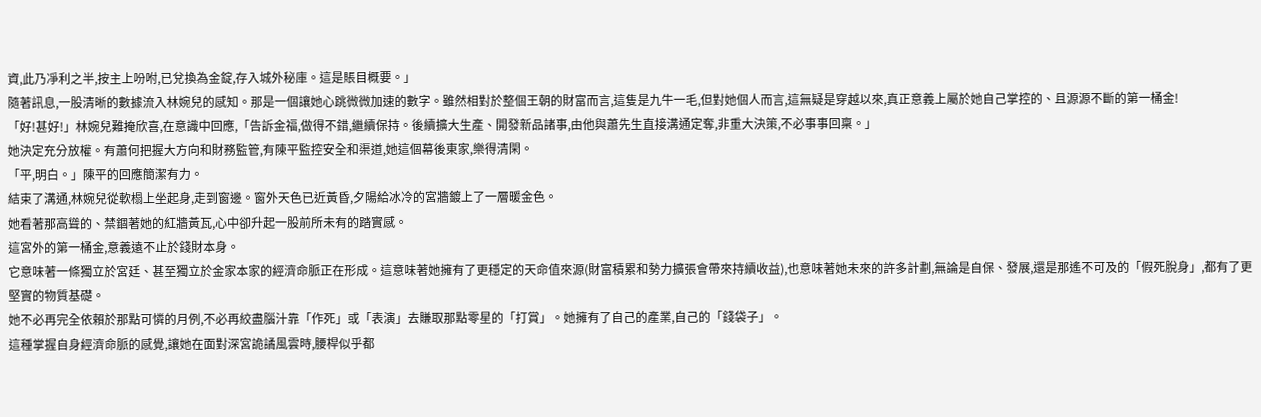資,此乃凈利之半,按主上吩咐,已兌換為金錠,存入城外秘庫。這是賬目概要。」
隨著訊息,一股清晰的數據流入林婉兒的感知。那是一個讓她心跳微微加速的數字。雖然相對於整個王朝的財富而言,這隻是九牛一毛,但對她個人而言,這無疑是穿越以來,真正意義上屬於她自己掌控的、且源源不斷的第一桶金!
「好!甚好!」林婉兒難掩欣喜,在意識中回應,「告訴金福,做得不錯,繼續保持。後續擴大生產、開發新品諸事,由他與蕭先生直接溝通定奪,非重大決策,不必事事回稟。」
她決定充分放權。有蕭何把握大方向和財務監管,有陳平監控安全和渠道,她這個幕後東家,樂得清閑。
「平,明白。」陳平的回應簡潔有力。
結束了溝通,林婉兒從軟榻上坐起身,走到窗邊。窗外天色已近黃昏,夕陽給冰冷的宮牆鍍上了一層暖金色。
她看著那高聳的、禁錮著她的紅牆黃瓦,心中卻升起一股前所未有的踏實感。
這宮外的第一桶金,意義遠不止於錢財本身。
它意味著一條獨立於宮廷、甚至獨立於金家本家的經濟命脈正在形成。這意味著她擁有了更穩定的天命值來源(財富積累和勢力擴張會帶來持續收益),也意味著她未來的許多計劃,無論是自保、發展,還是那遙不可及的「假死脫身」,都有了更堅實的物質基礎。
她不必再完全依賴於那點可憐的月例,不必再絞盡腦汁靠「作死」或「表演」去賺取那點零星的「打賞」。她擁有了自己的產業,自己的「錢袋子」。
這種掌握自身經濟命脈的感覺,讓她在面對深宮詭譎風雲時,腰桿似乎都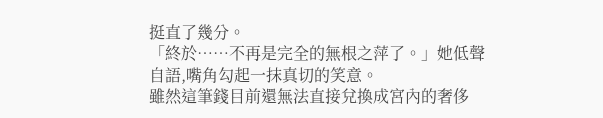挺直了幾分。
「終於……不再是完全的無根之萍了。」她低聲自語,嘴角勾起一抹真切的笑意。
雖然這筆錢目前還無法直接兌換成宮內的奢侈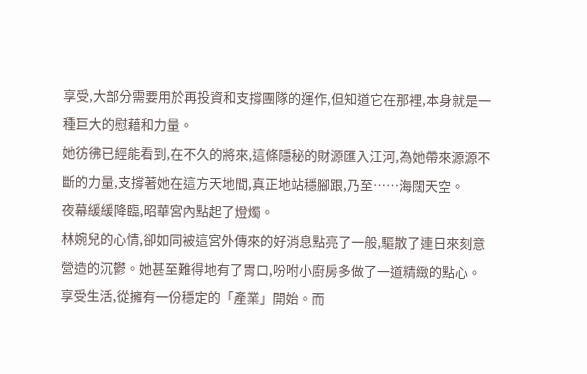享受,大部分需要用於再投資和支撐團隊的運作,但知道它在那裡,本身就是一種巨大的慰藉和力量。
她彷彿已經能看到,在不久的將來,這條隱秘的財源匯入江河,為她帶來源源不斷的力量,支撐著她在這方天地間,真正地站穩腳跟,乃至……海闊天空。
夜幕緩緩降臨,昭華宮內點起了燈燭。
林婉兒的心情,卻如同被這宮外傳來的好消息點亮了一般,驅散了連日來刻意營造的沉鬱。她甚至難得地有了胃口,吩咐小廚房多做了一道精緻的點心。
享受生活,從擁有一份穩定的「產業」開始。而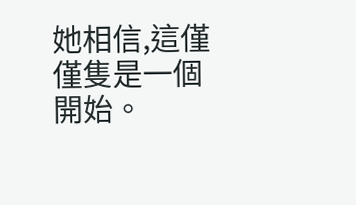她相信,這僅僅隻是一個開始。